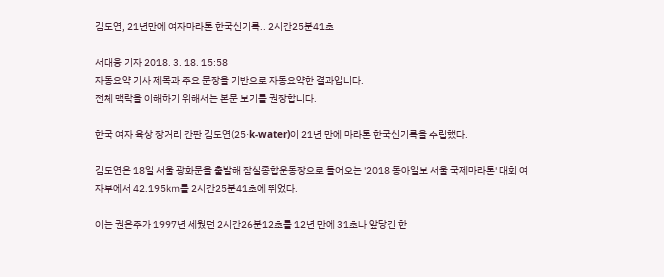김도연, 21년만에 여자마라톤 한국신기록.. 2시간25분41초

서대웅 기자 2018. 3. 18. 15:58
자동요약 기사 제목과 주요 문장을 기반으로 자동요약한 결과입니다.
전체 맥락을 이해하기 위해서는 본문 보기를 권장합니다.

한국 여자 육상 장거리 간판 김도연(25·k-water)이 21년 만에 마라톤 한국신기록을 수립했다.

김도연은 18일 서울 광화문을 출발해 잠실종합운동장으로 들어오는 '2018 동아일보 서울 국제마라톤' 대회 여자부에서 42.195㎞를 2시간25분41초에 뛰었다.

이는 권은주가 1997년 세웠던 2시간26분12초를 12년 만에 31초나 앞당긴 한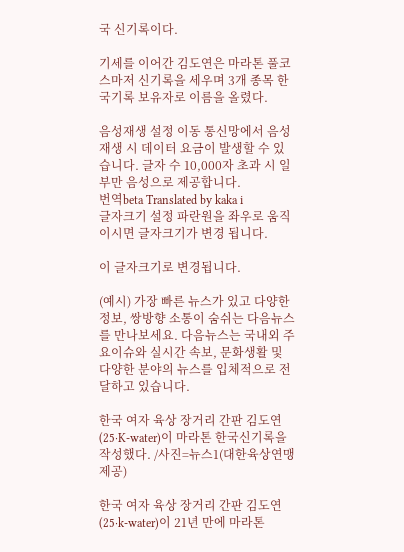국 신기록이다.

기세를 이어간 김도연은 마라톤 풀코스마저 신기록을 세우며 3개 종목 한국기록 보유자로 이름을 올렸다.

음성재생 설정 이동 통신망에서 음성 재생 시 데이터 요금이 발생할 수 있습니다. 글자 수 10,000자 초과 시 일부만 음성으로 제공합니다.
번역beta Translated by kaka i
글자크기 설정 파란원을 좌우로 움직이시면 글자크기가 변경 됩니다.

이 글자크기로 변경됩니다.

(예시) 가장 빠른 뉴스가 있고 다양한 정보, 쌍방향 소통이 숨쉬는 다음뉴스를 만나보세요. 다음뉴스는 국내외 주요이슈와 실시간 속보, 문화생활 및 다양한 분야의 뉴스를 입체적으로 전달하고 있습니다.

한국 여자 육상 장거리 간판 김도연(25·K-water)이 마라톤 한국신기록을 작성했다. /사진=뉴스1(대한육상연맹 제공)

한국 여자 육상 장거리 간판 김도연(25·k-water)이 21년 만에 마라톤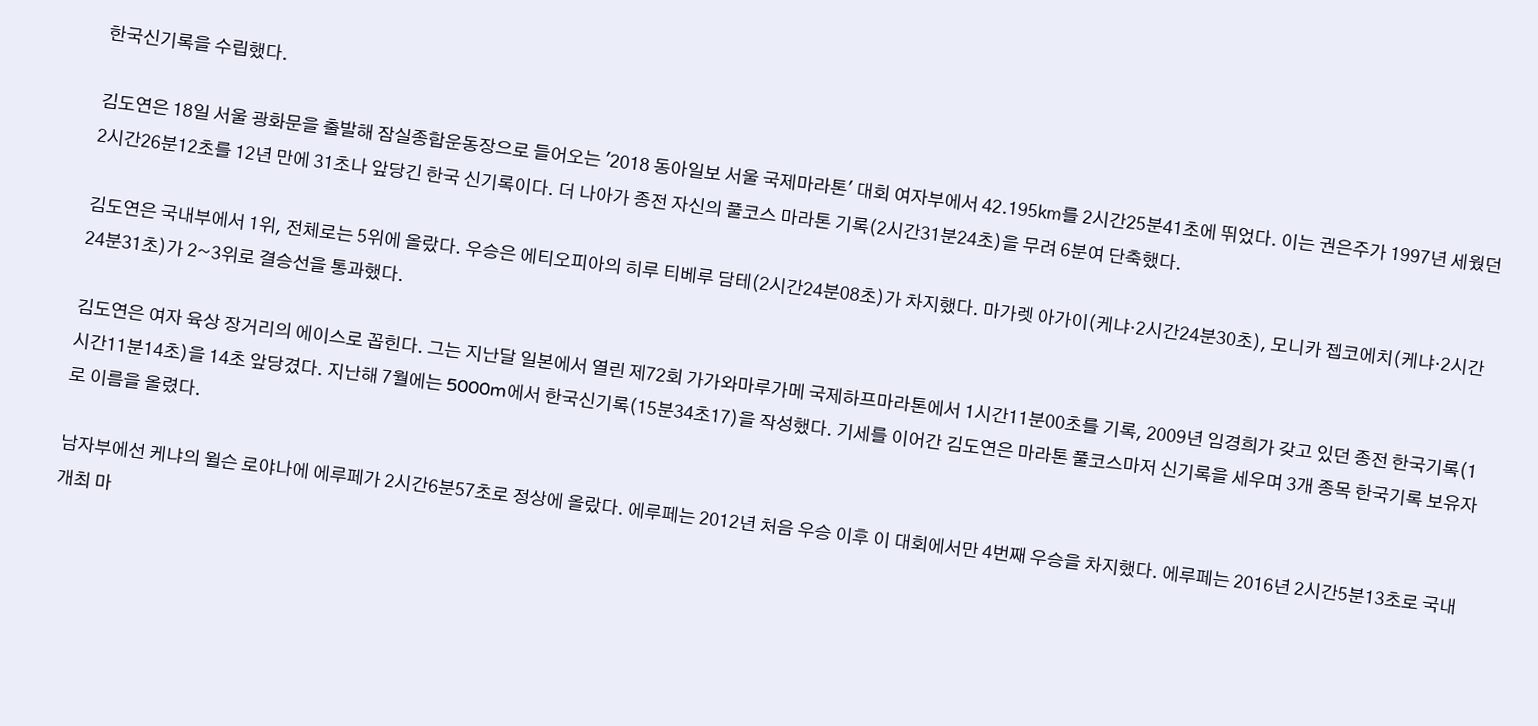한국신기록을 수립했다.

김도연은 18일 서울 광화문을 출발해 잠실종합운동장으로 들어오는 '2018 동아일보 서울 국제마라톤' 대회 여자부에서 42.195㎞를 2시간25분41초에 뛰었다. 이는 권은주가 1997년 세웠던 2시간26분12초를 12년 만에 31초나 앞당긴 한국 신기록이다. 더 나아가 종전 자신의 풀코스 마라톤 기록(2시간31분24초)을 무려 6분여 단축했다.

김도연은 국내부에서 1위, 전체로는 5위에 올랐다. 우승은 에티오피아의 히루 티베루 담테(2시간24분08초)가 차지했다. 마가렛 아가이(케냐·2시간24분30초), 모니카 젭코에치(케냐·2시간24분31초)가 2~3위로 결승선을 통과했다.

김도연은 여자 육상 장거리의 에이스로 꼽힌다. 그는 지난달 일본에서 열린 제72회 가가와마루가메 국제하프마라톤에서 1시간11분00초를 기록, 2009년 임경희가 갖고 있던 종전 한국기록(1시간11분14초)을 14초 앞당겼다. 지난해 7월에는 5000m에서 한국신기록(15분34초17)을 작성했다. 기세를 이어간 김도연은 마라톤 풀코스마저 신기록을 세우며 3개 종목 한국기록 보유자로 이름을 올렸다.

남자부에선 케냐의 윌슨 로야나에 에루페가 2시간6분57초로 정상에 올랐다. 에루페는 2012년 처음 우승 이후 이 대회에서만 4번째 우승을 차지했다. 에루페는 2016년 2시간5분13초로 국내 개최 마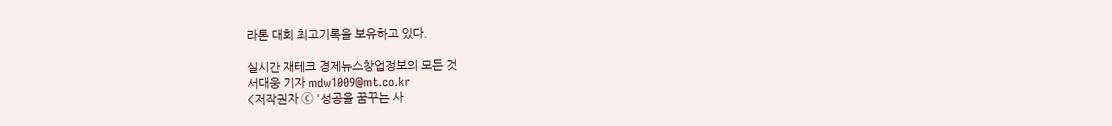라톤 대회 최고기록을 보유하고 있다.

실시간 재테크 경제뉴스창업정보의 모든 것
서대웅 기자 mdw1009@mt.co.kr
<저작권자 ⓒ '성공을 꿈꾸는 사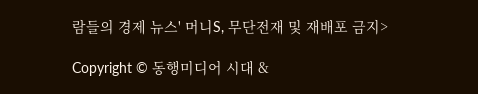람들의 경제 뉴스' 머니S, 무단전재 및 재배포 금지>

Copyright © 동행미디어 시대 &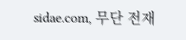sidae.com, 무단 전재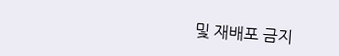및 재배포 금지